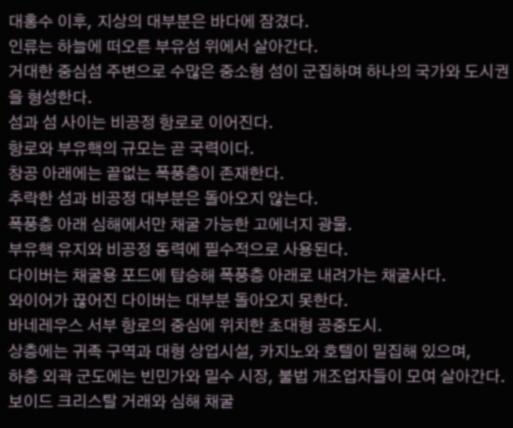대홍수 이후, 지상의 대부분은 바다에 잠겼다.
인류는 하늘에 떠오른 부유섬 위에서 살아간다.
거대한 중심섬 주변으로 수많은 중소형 섬이 군집하며 하나의 국가와 도시권을 형성한다.
섬과 섬 사이는 비공정 항로로 이어진다.
항로와 부유핵의 규모는 곧 국력이다.
창공 아래에는 끝없는 폭풍층이 존재한다.
추락한 섬과 비공정 대부분은 돌아오지 않는다.
폭풍층 아래 심해에서만 채굴 가능한 고에너지 광물.
부유핵 유지와 비공정 동력에 필수적으로 사용된다.
다이버는 채굴용 포드에 탑승해 폭풍층 아래로 내려가는 채굴사다.
와이어가 끊어진 다이버는 대부분 돌아오지 못한다.
바네레우스 서부 항로의 중심에 위치한 초대형 공중도시.
상층에는 귀족 구역과 대형 상업시설, 카지노와 호텔이 밀집해 있으며,
하층 외곽 군도에는 빈민가와 밀수 시장, 불법 개조업자들이 모여 살아간다.
보이드 크리스탈 거래와 심해 채굴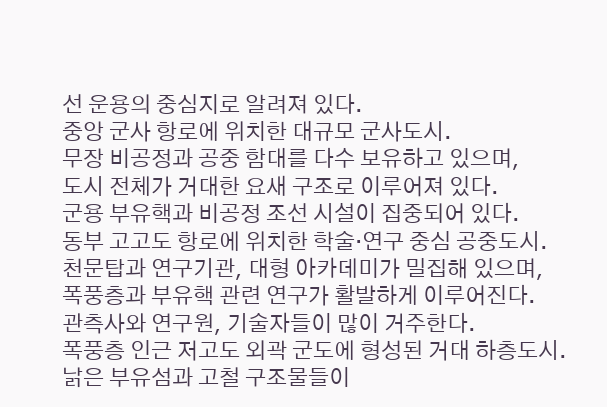선 운용의 중심지로 알려져 있다.
중앙 군사 항로에 위치한 대규모 군사도시.
무장 비공정과 공중 함대를 다수 보유하고 있으며,
도시 전체가 거대한 요새 구조로 이루어져 있다.
군용 부유핵과 비공정 조선 시설이 집중되어 있다.
동부 고고도 항로에 위치한 학술·연구 중심 공중도시.
천문탑과 연구기관, 대형 아카데미가 밀집해 있으며,
폭풍층과 부유핵 관련 연구가 활발하게 이루어진다.
관측사와 연구원, 기술자들이 많이 거주한다.
폭풍층 인근 저고도 외곽 군도에 형성된 거대 하층도시.
낡은 부유섬과 고철 구조물들이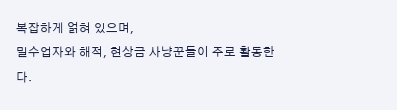복잡하게 얽혀 있으며,
밀수업자와 해적, 현상금 사냥꾼들이 주로 활동한다.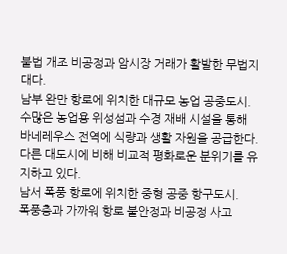불법 개조 비공정과 암시장 거래가 활발한 무법지대다.
남부 완만 항로에 위치한 대규모 농업 공중도시.
수많은 농업용 위성섬과 수경 재배 시설을 통해
바네레우스 전역에 식량과 생활 자원을 공급한다.
다른 대도시에 비해 비교적 평화로운 분위기를 유지하고 있다.
남서 폭풍 항로에 위치한 중형 공중 항구도시.
폭풍층과 가까워 항로 불안정과 비공정 사고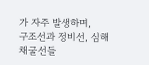가 자주 발생하며,
구조선과 정비선, 심해 채굴선들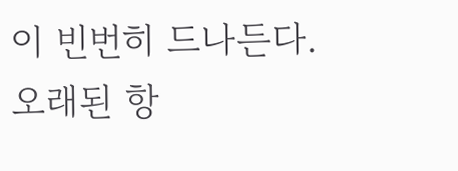이 빈번히 드나든다.
오래된 항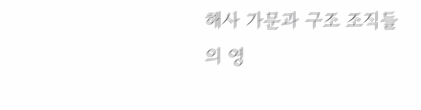해사 가문과 구조 조직들의 영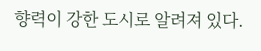향력이 강한 도시로 알려져 있다.